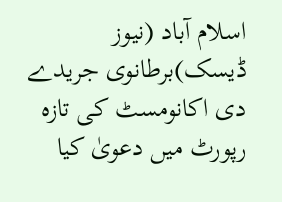اسلام آباد (نیوز ڈیسک)برطانوی جریدے دی اکانومسٹ کی تازہ رپورٹ میں دعویٰ کیا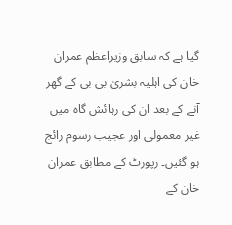گیا ہے کہ سابق وزیراعظم عمران خان کی اہلیہ بشریٰ بی بی کے گھر آنے کے بعد ان کی رہائش گاہ میں غیر معمولی اور عجیب رسوم رائج ہو گئیں۔ رپورٹ کے مطابق عمران خان کے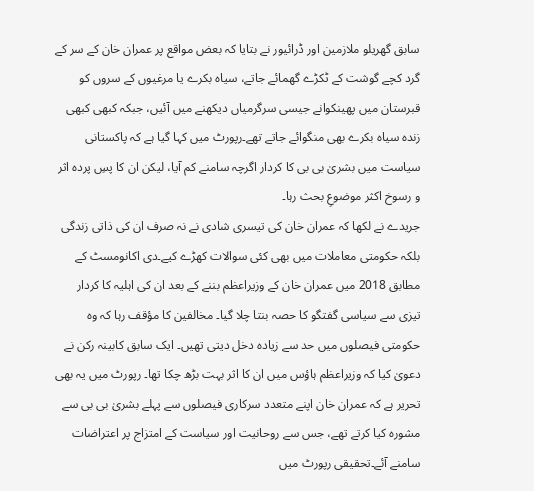سابق گھریلو ملازمین اور ڈرائیور نے بتایا کہ بعض مواقع پر عمران خان کے سر کے گرد کچے گوشت کے ٹکڑے گھمائے جاتے، سیاہ بکرے یا مرغیوں کے سروں کو قبرستان میں پھینکوانے جیسی سرگرمیاں دیکھنے میں آئیں، جبکہ کبھی کبھی زندہ سیاہ بکرے بھی منگوائے جاتے تھے۔رپورٹ میں کہا گیا ہے کہ پاکستانی سیاست میں بشریٰ بی بی کا کردار اگرچہ سامنے کم آیا، لیکن ان کا پسِ پردہ اثر و رسوخ اکثر موضوعِ بحث رہا۔
جریدے نے لکھا کہ عمران خان کی تیسری شادی نے نہ صرف ان کی ذاتی زندگی بلکہ حکومتی معاملات میں بھی کئی سوالات کھڑے کیے۔دی اکانومسٹ کے مطابق 2018 میں عمران خان کے وزیراعظم بننے کے بعد ان کی اہلیہ کا کردار تیزی سے سیاسی گفتگو کا حصہ بنتا چلا گیا۔ مخالفین کا مؤقف رہا کہ وہ حکومتی فیصلوں میں حد سے زیادہ دخل دیتی تھیں۔ ایک سابق کابینہ رکن نے دعویٰ کیا کہ وزیراعظم ہاؤس میں ان کا اثر بہت بڑھ چکا تھا۔ رپورٹ میں یہ بھی تحریر ہے کہ عمران خان اپنے متعدد سرکاری فیصلوں سے پہلے بشریٰ بی بی سے مشورہ کیا کرتے تھے، جس سے روحانیت اور سیاست کے امتزاج پر اعتراضات سامنے آئے۔تحقیقی رپورٹ میں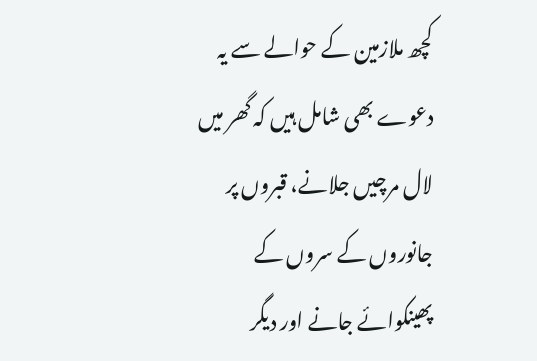کچھ ملازمین کے حوالے سے یہ دعوے بھی شامل ہیں کہ گھر میں لال مرچیں جلانے، قبروں پر جانوروں کے سروں کے پھینکوائے جانے اور دیگر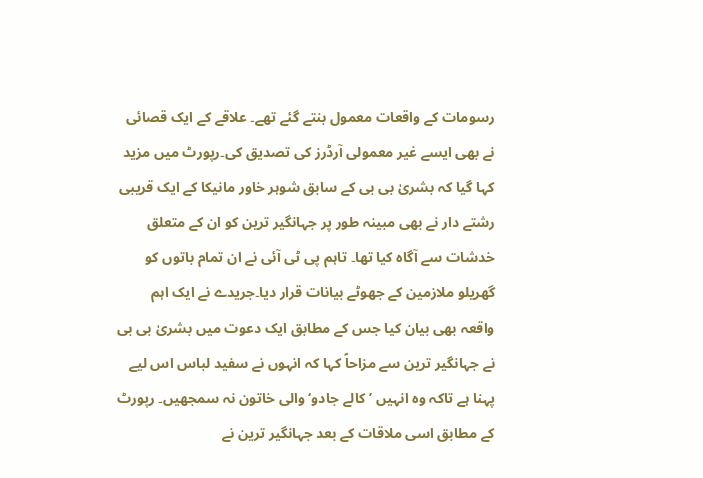رسومات کے واقعات معمول بنتے گئے تھے۔ علاقے کے ایک قصائی نے بھی ایسے غیر معمولی آرڈرز کی تصدیق کی۔رپورٹ میں مزید کہا گیا کہ بشریٰ بی بی کے سابق شوہر خاور مانیکا کے ایک قریبی رشتے دار نے بھی مبینہ طور پر جہانگیر ترین کو ان کے متعلق خدشات سے آگاہ کیا تھا۔ تاہم پی ٹی آئی نے ان تمام باتوں کو گھریلو ملازمین کے جھوٹے بیانات قرار دیا۔جریدے نے ایک اہم واقعہ بھی بیان کیا جس کے مطابق ایک دعوت میں بشریٰ بی بی نے جہانگیر ترین سے مزاحاً کہا کہ انہوں نے سفید لباس اس لیے پہنا ہے تاکہ وہ انہیں ’کالے جادو‘ والی خاتون نہ سمجھیں۔ رپورٹ کے مطابق اسی ملاقات کے بعد جہانگیر ترین نے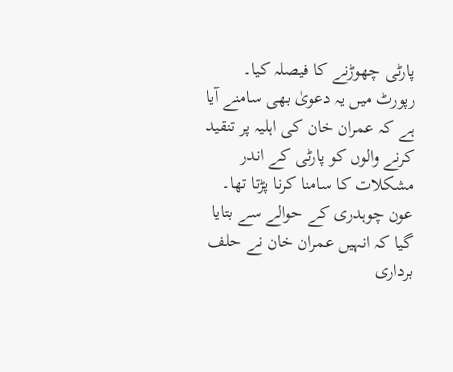پارٹی چھوڑنے کا فیصلہ کیا۔
رپورٹ میں یہ دعویٰ بھی سامنے آیا ہے کہ عمران خان کی اہلیہ پر تنقید کرنے والوں کو پارٹی کے اندر مشکلات کا سامنا کرنا پڑتا تھا۔ عون چوہدری کے حوالے سے بتایا گیا کہ انہیں عمران خان نے حلف برداری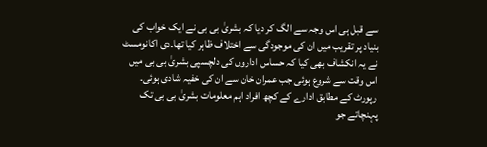سے قبل ہی اس وجہ سے الگ کر دیا کہ بشریٰ بی بی نے ایک خواب کی بنیاد پر تقریب میں ان کی موجودگی سے اختلاف ظاہر کیا تھا۔دی اکانومسٹ نے یہ انکشاف بھی کیا کہ حساس اداروں کی دلچسپی بشریٰ بی بی میں اس وقت سے شروع ہوئی جب عمران خان سے ان کی خفیہ شادی ہوئی۔ رپورٹ کے مطابق ادارے کے کچھ افراد اہم معلومات بشریٰ بی بی تک پہنچاتے جو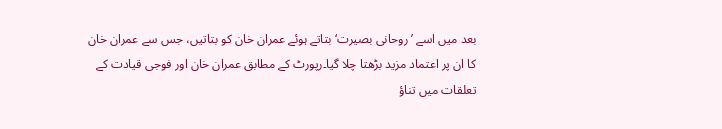بعد میں اسے ’روحانی بصیرت‘ بتاتے ہوئے عمران خان کو بتاتیں، جس سے عمران خان کا ان پر اعتماد مزید بڑھتا چلا گیا۔رپورٹ کے مطابق عمران خان اور فوجی قیادت کے تعلقات میں تناؤ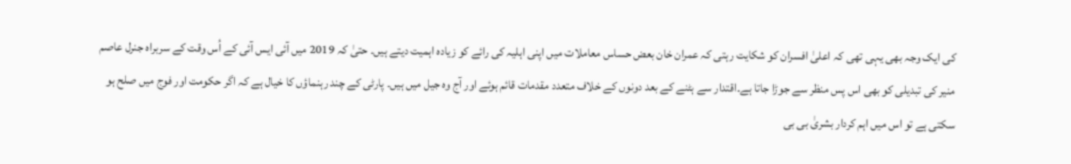کی ایک وجہ بھی یہی تھی کہ اعلیٰ افسران کو شکایت رہتی کہ عمران خان بعض حساس معاملات میں اپنی اہلیہ کی رائے کو زیادہ اہمیت دیتے ہیں۔ حتیٰ کہ 2019 میں آئی ایس آئی کے اُس وقت کے سربراہ جنرل عاصم منیر کی تبدیلی کو بھی اس پس منظر سے جوڑا جاتا ہے۔اقتدار سے ہٹنے کے بعد دونوں کے خلاف متعدد مقدمات قائم ہوئے اور آج وہ جیل میں ہیں۔ پارٹی کے چند رہنماؤں کا خیال ہے کہ اگر حکومت اور فوج میں صلح ہو سکتی ہے تو اس میں اہم کردار بشریٰ بی بی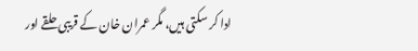ادا کر سکتی ہیں، مگر عمران خان کے قریبی حلقے اور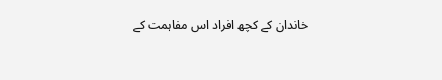خاندان کے کچھ افراد اس مفاہمت کے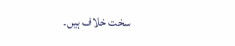سخت خلاف ہیں۔